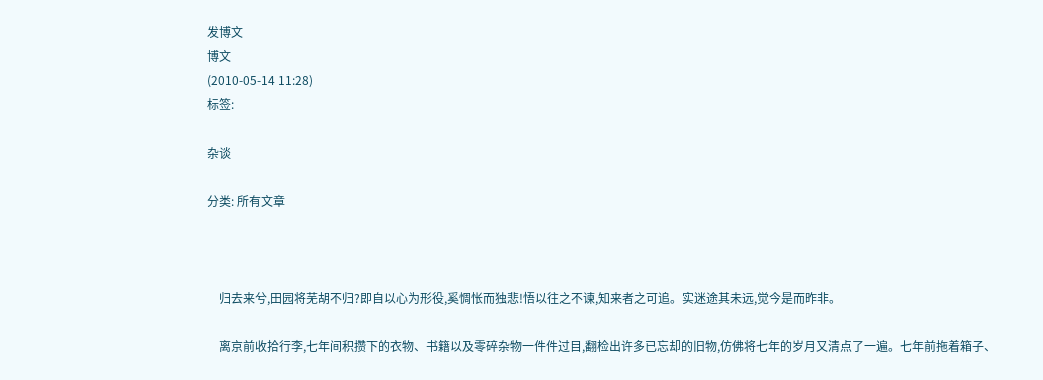发博文
博文
(2010-05-14 11:28)
标签:

杂谈

分类: 所有文章



    归去来兮,田园将芜胡不归?即自以心为形役,奚惆怅而独悲!悟以往之不谏,知来者之可追。实迷途其未远,觉今是而昨非。

    离京前收拾行李,七年间积攒下的衣物、书籍以及零碎杂物一件件过目,翻检出许多已忘却的旧物,仿佛将七年的岁月又清点了一遍。七年前拖着箱子、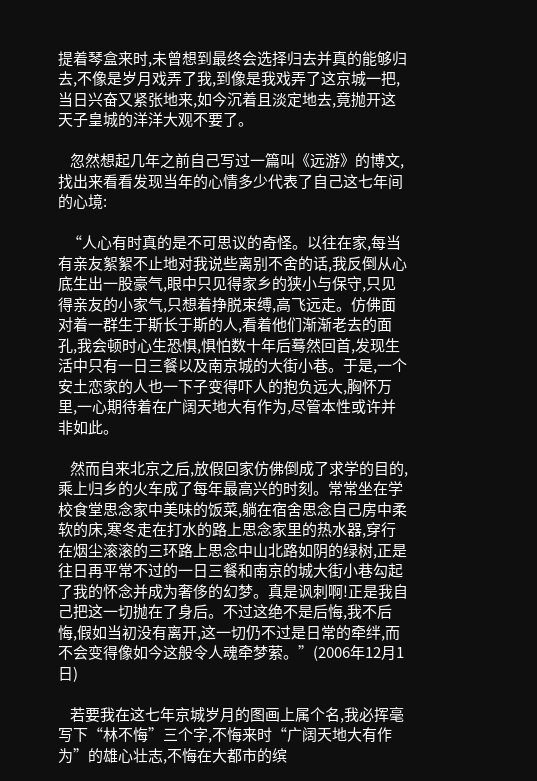提着琴盒来时,未曾想到最终会选择归去并真的能够归去,不像是岁月戏弄了我,到像是我戏弄了这京城一把,当日兴奋又紧张地来,如今沉着且淡定地去,竟抛开这天子皇城的洋洋大观不要了。

    忽然想起几年之前自己写过一篇叫《远游》的博文,找出来看看发现当年的心情多少代表了自己这七年间的心境:

   “人心有时真的是不可思议的奇怪。以往在家,每当有亲友絮絮不止地对我说些离别不舍的话,我反倒从心底生出一股豪气,眼中只见得家乡的狭小与保守,只见得亲友的小家气,只想着挣脱束缚,高飞远走。仿佛面对着一群生于斯长于斯的人,看着他们渐渐老去的面孔,我会顿时心生恐惧,惧怕数十年后蓦然回首,发现生活中只有一日三餐以及南京城的大街小巷。于是,一个安土恋家的人也一下子变得吓人的抱负远大,胸怀万里,一心期待着在广阔天地大有作为,尽管本性或许并非如此。

    然而自来北京之后,放假回家仿佛倒成了求学的目的,乘上归乡的火车成了每年最高兴的时刻。常常坐在学校食堂思念家中美味的饭菜,躺在宿舍思念自己房中柔软的床,寒冬走在打水的路上思念家里的热水器,穿行在烟尘滚滚的三环路上思念中山北路如阴的绿树,正是往日再平常不过的一日三餐和南京的城大街小巷勾起了我的怀念并成为奢侈的幻梦。真是讽刺啊!正是我自己把这一切抛在了身后。不过这绝不是后悔,我不后悔,假如当初没有离开,这一切仍不过是日常的牵绊,而不会变得像如今这般令人魂牵梦萦。”(2006年12月1日)

    若要我在这七年京城岁月的图画上属个名,我必挥毫写下“林不悔”三个字,不悔来时“广阔天地大有作为”的雄心壮志,不悔在大都市的缤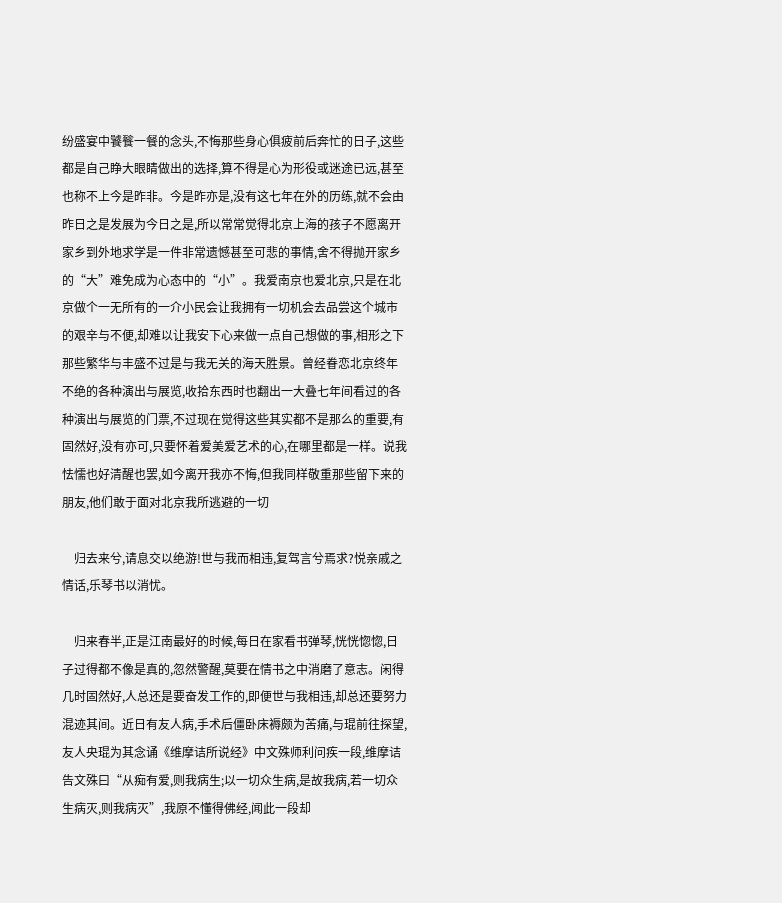纷盛宴中饕餮一餐的念头,不悔那些身心俱疲前后奔忙的日子,这些都是自己睁大眼睛做出的选择,算不得是心为形役或迷途已远,甚至也称不上今是昨非。今是昨亦是,没有这七年在外的历练,就不会由昨日之是发展为今日之是,所以常常觉得北京上海的孩子不愿离开家乡到外地求学是一件非常遗憾甚至可悲的事情,舍不得抛开家乡的“大”难免成为心态中的“小”。我爱南京也爱北京,只是在北京做个一无所有的一介小民会让我拥有一切机会去品尝这个城市的艰辛与不便,却难以让我安下心来做一点自己想做的事,相形之下那些繁华与丰盛不过是与我无关的海天胜景。曾经眷恋北京终年不绝的各种演出与展览,收拾东西时也翻出一大叠七年间看过的各种演出与展览的门票,不过现在觉得这些其实都不是那么的重要,有固然好,没有亦可,只要怀着爱美爱艺术的心,在哪里都是一样。说我怯懦也好清醒也罢,如今离开我亦不悔,但我同样敬重那些留下来的朋友,他们敢于面对北京我所逃避的一切

    归去来兮,请息交以绝游!世与我而相违,复驾言兮焉求?悦亲戚之情话,乐琴书以消忧。

    归来春半,正是江南最好的时候,每日在家看书弹琴,恍恍惚惚,日子过得都不像是真的,忽然警醒,莫要在情书之中消磨了意志。闲得几时固然好,人总还是要奋发工作的,即便世与我相违,却总还要努力混迹其间。近日有友人病,手术后僵卧床褥颇为苦痛,与琨前往探望,友人央琨为其念诵《维摩诘所说经》中文殊师利问疾一段,维摩诘告文殊曰“从痴有爱,则我病生;以一切众生病,是故我病,若一切众生病灭,则我病灭”,我原不懂得佛经,闻此一段却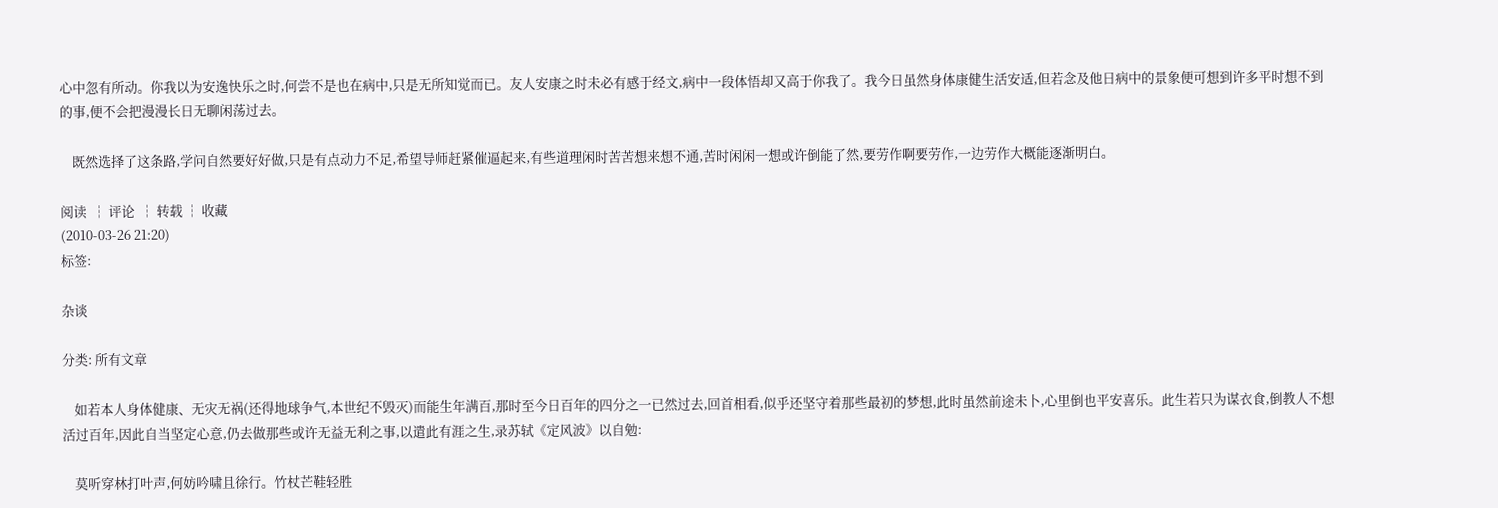心中忽有所动。你我以为安逸快乐之时,何尝不是也在病中,只是无所知觉而已。友人安康之时未必有感于经文,病中一段体悟却又高于你我了。我今日虽然身体康健生活安适,但若念及他日病中的景象便可想到许多平时想不到的事,便不会把漫漫长日无聊闲荡过去。

    既然选择了这条路,学问自然要好好做,只是有点动力不足,希望导师赶紧催逼起来,有些道理闲时苦苦想来想不通,苦时闲闲一想或许倒能了然,要劳作啊要劳作,一边劳作大概能逐渐明白。

阅读  ┆ 评论  ┆ 转载 ┆ 收藏
(2010-03-26 21:20)
标签:

杂谈

分类: 所有文章

    如若本人身体健康、无灾无祸(还得地球争气,本世纪不毁灭)而能生年满百,那时至今日百年的四分之一已然过去,回首相看,似乎还坚守着那些最初的梦想,此时虽然前途未卜,心里倒也平安喜乐。此生若只为谋衣食,倒教人不想活过百年,因此自当坚定心意,仍去做那些或许无益无利之事,以遣此有涯之生,录苏轼《定风波》以自勉:

    莫听穿林打叶声,何妨吟啸且徐行。竹杖芒鞋轻胜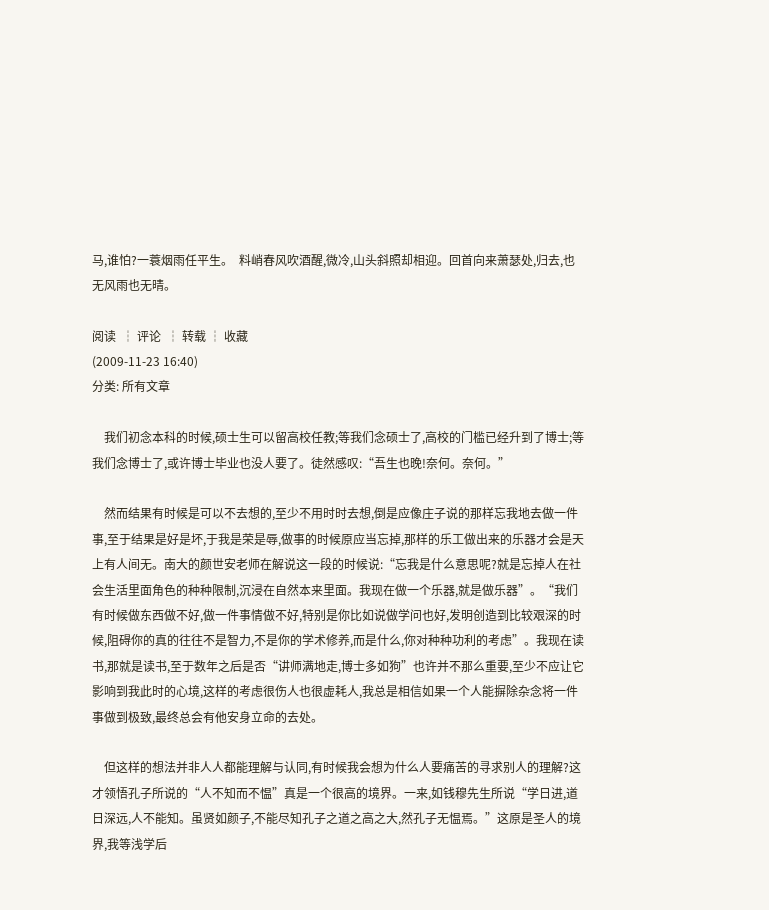马,谁怕?一蓑烟雨任平生。  料峭春风吹酒醒,微冷,山头斜照却相迎。回首向来萧瑟处,归去,也无风雨也无晴。

阅读  ┆ 评论  ┆ 转载 ┆ 收藏
(2009-11-23 16:40)
分类: 所有文章

    我们初念本科的时候,硕士生可以留高校任教;等我们念硕士了,高校的门槛已经升到了博士;等我们念博士了,或许博士毕业也没人要了。徒然感叹:“吾生也晚!奈何。奈何。”

    然而结果有时候是可以不去想的,至少不用时时去想,倒是应像庄子说的那样忘我地去做一件事,至于结果是好是坏,于我是荣是辱,做事的时候原应当忘掉,那样的乐工做出来的乐器才会是天上有人间无。南大的颜世安老师在解说这一段的时候说:“忘我是什么意思呢?就是忘掉人在社会生活里面角色的种种限制,沉浸在自然本来里面。我现在做一个乐器,就是做乐器”。“我们有时候做东西做不好,做一件事情做不好,特别是你比如说做学问也好,发明创造到比较艰深的时候,阻碍你的真的往往不是智力,不是你的学术修养,而是什么,你对种种功利的考虑”。我现在读书,那就是读书,至于数年之后是否“讲师满地走,博士多如狗”也许并不那么重要,至少不应让它影响到我此时的心境,这样的考虑很伤人也很虚耗人,我总是相信如果一个人能摒除杂念将一件事做到极致,最终总会有他安身立命的去处。

    但这样的想法并非人人都能理解与认同,有时候我会想为什么人要痛苦的寻求别人的理解?这才领悟孔子所说的“人不知而不愠”真是一个很高的境界。一来,如钱穆先生所说“学日进,道日深远,人不能知。虽贤如颜子,不能尽知孔子之道之高之大,然孔子无愠焉。”这原是圣人的境界,我等浅学后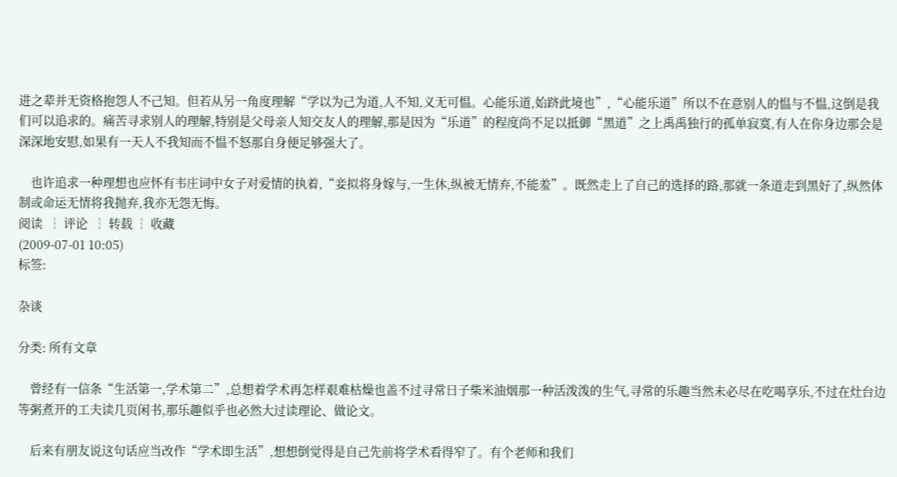进之辈并无资格抱怨人不己知。但若从另一角度理解“学以为己为道,人不知,义无可愠。心能乐道,始跻此境也”,“心能乐道”所以不在意别人的愠与不愠,这倒是我们可以追求的。痛苦寻求别人的理解,特别是父母亲人知交友人的理解,那是因为“乐道”的程度尚不足以抵御“黑道”之上禹禹独行的孤单寂寞,有人在你身边那会是深深地安慰,如果有一天人不我知而不愠不怒那自身便足够强大了。

    也许追求一种理想也应怀有韦庄词中女子对爱情的执着,“妾拟将身嫁与,一生休,纵被无情弃,不能羞”。既然走上了自己的选择的路,那就一条道走到黑好了,纵然体制或命运无情将我抛弃,我亦无怨无悔。
阅读  ┆ 评论  ┆ 转载 ┆ 收藏
(2009-07-01 10:05)
标签:

杂谈

分类: 所有文章

    曾经有一信条“生活第一,学术第二”,总想着学术再怎样艰难枯燥也盖不过寻常日子柴米油烟那一种活泼泼的生气,寻常的乐趣当然未必尽在吃喝享乐,不过在灶台边等粥煮开的工夫读几页闲书,那乐趣似乎也必然大过读理论、做论文。

    后来有朋友说这句话应当改作“学术即生活”,想想倒觉得是自己先前将学术看得窄了。有个老师和我们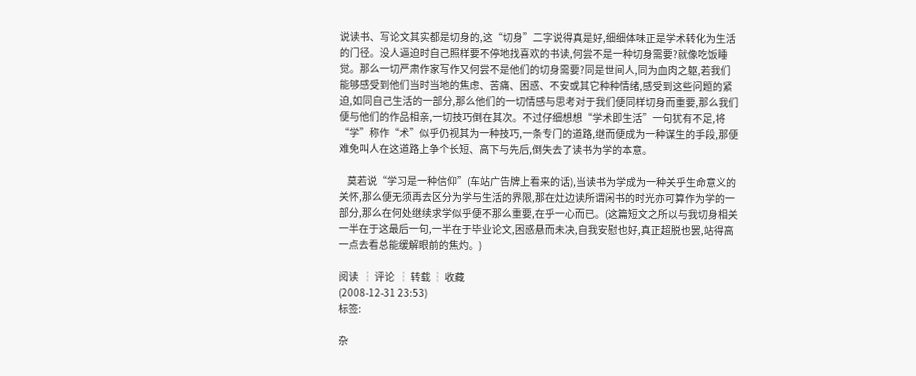说读书、写论文其实都是切身的,这“切身”二字说得真是好,细细体味正是学术转化为生活的门径。没人逼迫时自己照样要不停地找喜欢的书读,何尝不是一种切身需要?就像吃饭睡觉。那么一切严肃作家写作又何尝不是他们的切身需要?同是世间人,同为血肉之躯,若我们能够感受到他们当时当地的焦虑、苦痛、困惑、不安或其它种种情绪,感受到这些问题的紧迫,如同自己生活的一部分,那么他们的一切情感与思考对于我们便同样切身而重要,那么我们便与他们的作品相亲,一切技巧倒在其次。不过仔细想想“学术即生活”一句犹有不足,将“学”称作“术”似乎仍视其为一种技巧,一条专门的道路,继而便成为一种谋生的手段,那便难免叫人在这道路上争个长短、高下与先后,倒失去了读书为学的本意。

    莫若说“学习是一种信仰”(车站广告牌上看来的话),当读书为学成为一种关乎生命意义的关怀,那么便无须再去区分为学与生活的界限,那在灶边读所谓闲书的时光亦可算作为学的一部分,那么在何处继续求学似乎便不那么重要,在乎一心而已。(这篇短文之所以与我切身相关一半在于这最后一句,一半在于毕业论文,困惑悬而未决,自我安慰也好,真正超脱也罢,站得高一点去看总能缓解眼前的焦灼。)

阅读  ┆ 评论  ┆ 转载 ┆ 收藏
(2008-12-31 23:53)
标签:

杂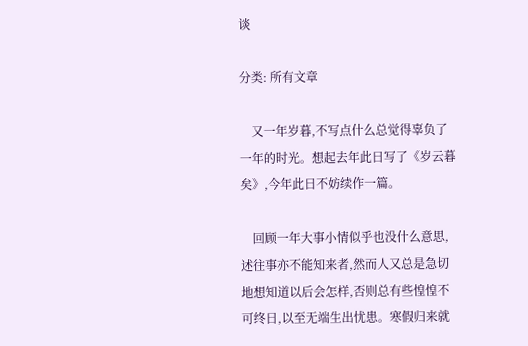谈

分类: 所有文章

    又一年岁暮,不写点什么总觉得辜负了一年的时光。想起去年此日写了《岁云暮矣》,今年此日不妨续作一篇。

    回顾一年大事小情似乎也没什么意思,述往事亦不能知来者,然而人又总是急切地想知道以后会怎样,否则总有些惶惶不可终日,以至无端生出忧患。寒假归来就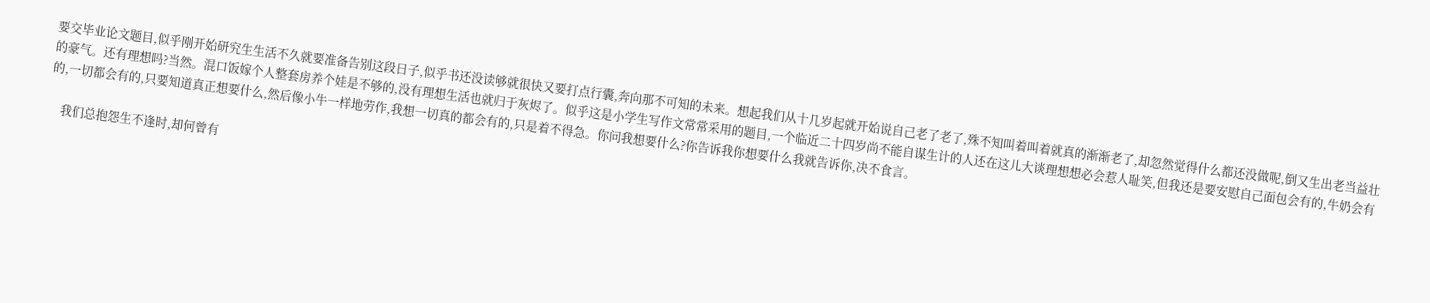要交毕业论文题目,似乎刚开始研究生生活不久就要准备告别这段日子,似乎书还没读够就很快又要打点行囊,奔向那不可知的未来。想起我们从十几岁起就开始说自己老了老了,殊不知叫着叫着就真的渐渐老了,却忽然觉得什么都还没做呢,倒又生出老当益壮的豪气。还有理想吗?当然。混口饭嫁个人整套房养个娃是不够的,没有理想生活也就归于灰烬了。似乎这是小学生写作文常常采用的题目,一个临近二十四岁尚不能自谋生计的人还在这儿大谈理想想必会惹人耻笑,但我还是要安慰自己面包会有的,牛奶会有的,一切都会有的,只要知道真正想要什么,然后像小牛一样地劳作,我想一切真的都会有的,只是着不得急。你问我想要什么?你告诉我你想要什么我就告诉你,决不食言。

    我们总抱怨生不逢时,却何曾有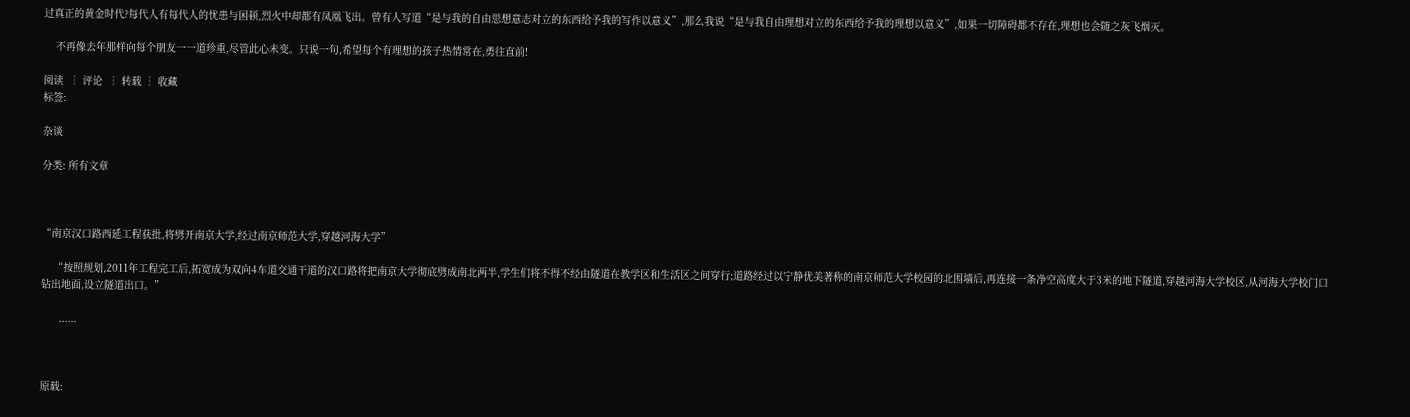过真正的黄金时代?每代人有每代人的忧患与困顿,烈火中却都有凤凰飞出。曾有人写道“是与我的自由思想意志对立的东西给予我的写作以意义”,那么我说“是与我自由理想对立的东西给予我的理想以意义”,如果一切障碍都不存在,理想也会随之灰飞烟灭。

    不再像去年那样向每个朋友一一道珍重,尽管此心未变。只说一句,希望每个有理想的孩子热情常在,勇往直前!

阅读  ┆ 评论  ┆ 转载 ┆ 收藏
标签:

杂谈

分类: 所有文章



“南京汉口路西延工程获批,将劈开南京大学,经过南京师范大学,穿越河海大学”

    “按照规划,2011年工程完工后,拓宽成为双向4车道交通干道的汉口路将把南京大学彻底劈成南北两半,学生们将不得不经由隧道在教学区和生活区之间穿行;道路经过以宁静优美著称的南京师范大学校园的北围墙后,再连接一条净空高度大于3米的地下隧道,穿越河海大学校区,从河海大学校门口钻出地面,设立隧道出口。”

      ......



原载: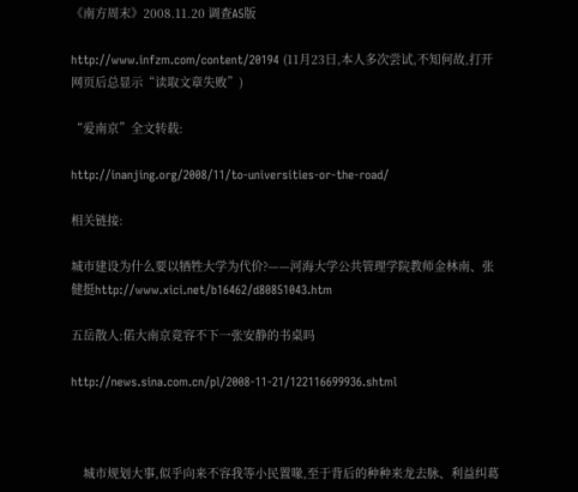《南方周末》2008.11.20 调查A5版

http://www.infzm.com/content/20194 (11月23日,本人多次尝试,不知何故,打开网页后总显示“读取文章失败”)

“爱南京”全文转载:

http://inanjing.org/2008/11/to-universities-or-the-road/

相关链接:

城市建设为什么要以牺牲大学为代价?——河海大学公共管理学院教师金林南、张健挺http://www.xici.net/b16462/d80851043.htm

五岳散人:偌大南京竟容不下一张安静的书桌吗

http://news.sina.com.cn/pl/2008-11-21/122116699936.shtml



    城市规划大事,似乎向来不容我等小民置喙,至于背后的种种来龙去脉、利益纠葛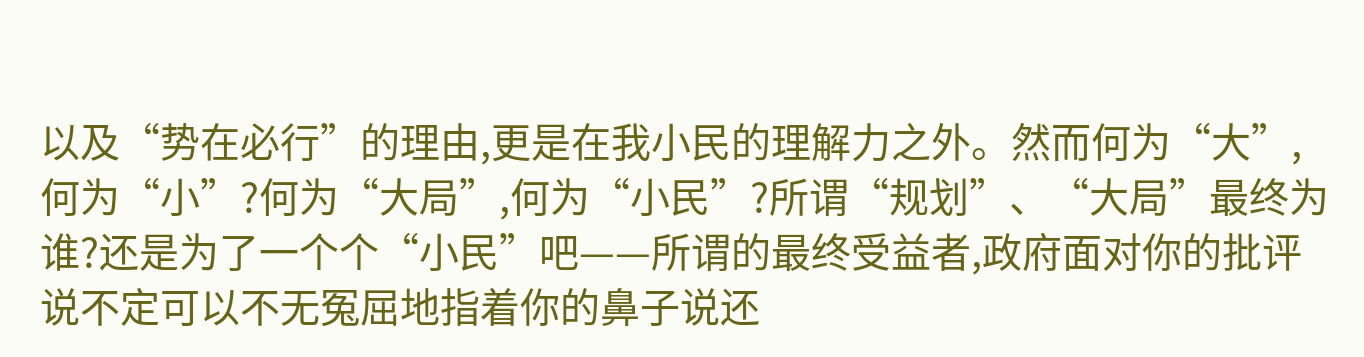以及“势在必行”的理由,更是在我小民的理解力之外。然而何为“大”,何为“小”?何为“大局”,何为“小民”?所谓“规划”、“大局”最终为谁?还是为了一个个“小民”吧——所谓的最终受益者,政府面对你的批评说不定可以不无冤屈地指着你的鼻子说还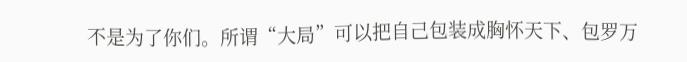不是为了你们。所谓“大局”可以把自己包装成胸怀天下、包罗万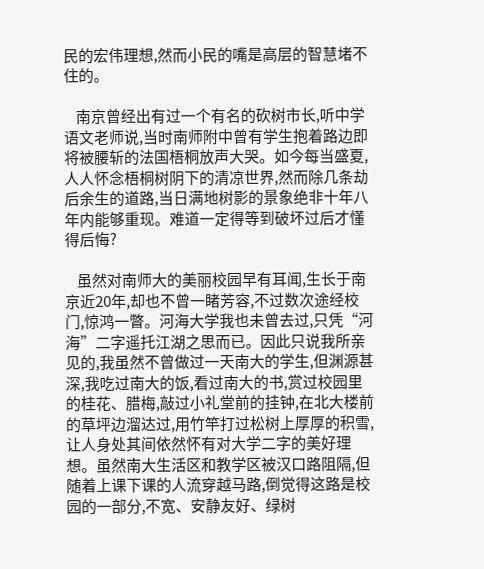民的宏伟理想,然而小民的嘴是高层的智慧堵不住的。

    南京曾经出有过一个有名的砍树市长,听中学语文老师说,当时南师附中曾有学生抱着路边即将被腰斩的法国梧桐放声大哭。如今每当盛夏,人人怀念梧桐树阴下的清凉世界,然而除几条劫后余生的道路,当日满地树影的景象绝非十年八年内能够重现。难道一定得等到破坏过后才懂得后悔?

    虽然对南师大的美丽校园早有耳闻,生长于南京近20年,却也不曾一睹芳容,不过数次途经校门,惊鸿一瞥。河海大学我也未曾去过,只凭“河海”二字遥托江湖之思而已。因此只说我所亲见的,我虽然不曾做过一天南大的学生,但渊源甚深,我吃过南大的饭,看过南大的书,赏过校园里的桂花、腊梅,敲过小礼堂前的挂钟,在北大楼前的草坪边溜达过,用竹竿打过松树上厚厚的积雪,让人身处其间依然怀有对大学二字的美好理想。虽然南大生活区和教学区被汉口路阻隔,但随着上课下课的人流穿越马路,倒觉得这路是校园的一部分,不宽、安静友好、绿树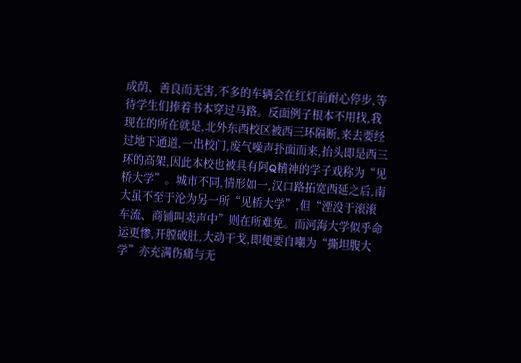成荫、善良而无害,不多的车辆会在红灯前耐心停步,等待学生们捧着书本穿过马路。反面例子根本不用找,我现在的所在就是,北外东西校区被西三环隔断,来去要经过地下通道,一出校门,废气噪声扑面而来,抬头即是西三环的高架,因此本校也被具有阿Q精神的学子戏称为“见桥大学”。城市不同,情形如一,汉口路拓宽西延之后,南大虽不至于沦为另一所“见桥大学”,但“湮没于滚滚车流、商铺叫卖声中”则在所难免。而河海大学似乎命运更惨,开膛破肚,大动干戈,即便要自嘲为“撕坦腹大学”亦充满伤痛与无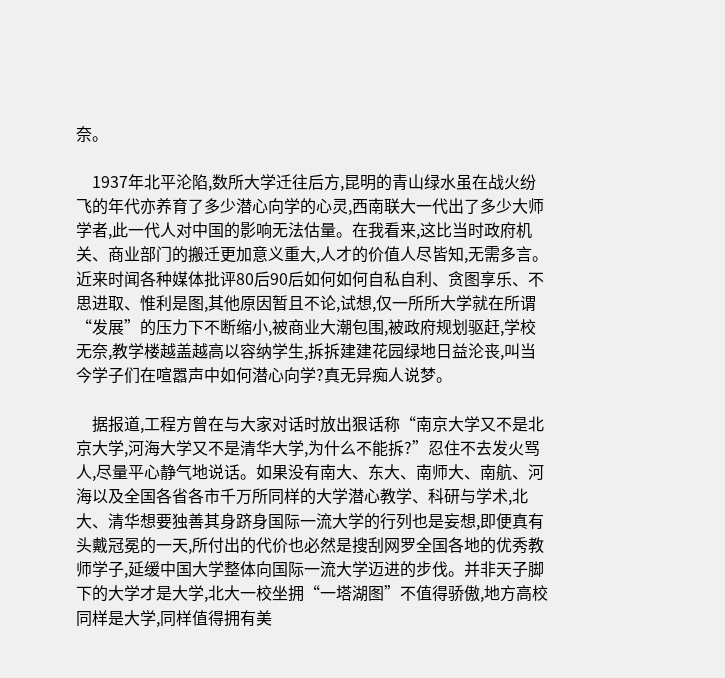奈。

    1937年北平沦陷,数所大学迁往后方,昆明的青山绿水虽在战火纷飞的年代亦养育了多少潜心向学的心灵,西南联大一代出了多少大师学者,此一代人对中国的影响无法估量。在我看来,这比当时政府机关、商业部门的搬迁更加意义重大,人才的价值人尽皆知,无需多言。近来时闻各种媒体批评80后90后如何如何自私自利、贪图享乐、不思进取、惟利是图,其他原因暂且不论,试想,仅一所所大学就在所谓“发展”的压力下不断缩小,被商业大潮包围,被政府规划驱赶,学校无奈,教学楼越盖越高以容纳学生,拆拆建建花园绿地日益沦丧,叫当今学子们在喧嚣声中如何潜心向学?真无异痴人说梦。

    据报道,工程方曾在与大家对话时放出狠话称“南京大学又不是北京大学,河海大学又不是清华大学,为什么不能拆?”忍住不去发火骂人,尽量平心静气地说话。如果没有南大、东大、南师大、南航、河海以及全国各省各市千万所同样的大学潜心教学、科研与学术,北大、清华想要独善其身跻身国际一流大学的行列也是妄想,即便真有头戴冠冕的一天,所付出的代价也必然是搜刮网罗全国各地的优秀教师学子,延缓中国大学整体向国际一流大学迈进的步伐。并非天子脚下的大学才是大学,北大一校坐拥“一塔湖图”不值得骄傲,地方高校同样是大学,同样值得拥有美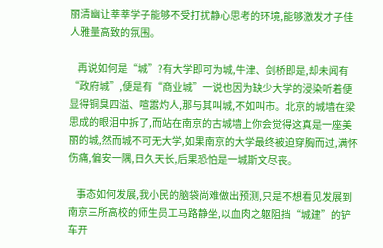丽清幽让莘莘学子能够不受打扰静心思考的环境,能够激发才子佳人雅量高致的氛围。

    再说如何是“城”?有大学即可为城,牛津、剑桥即是,却未闻有“政府城”,便是有“商业城”一说也因为缺少大学的浸染听着便显得铜臭四溢、喧嚣灼人,那与其叫城,不如叫市。北京的城墙在梁思成的眼泪中拆了,而站在南京的古城墙上你会觉得这真是一座美丽的城,然而城不可无大学,如果南京的大学最终被迫穿胸而过,满怀伤痛,偏安一隅,日久天长,后果恐怕是一城斯文尽丧。

    事态如何发展,我小民的脑袋尚难做出预测,只是不想看见发展到南京三所高校的师生员工马路静坐,以血肉之躯阻挡“城建”的铲车开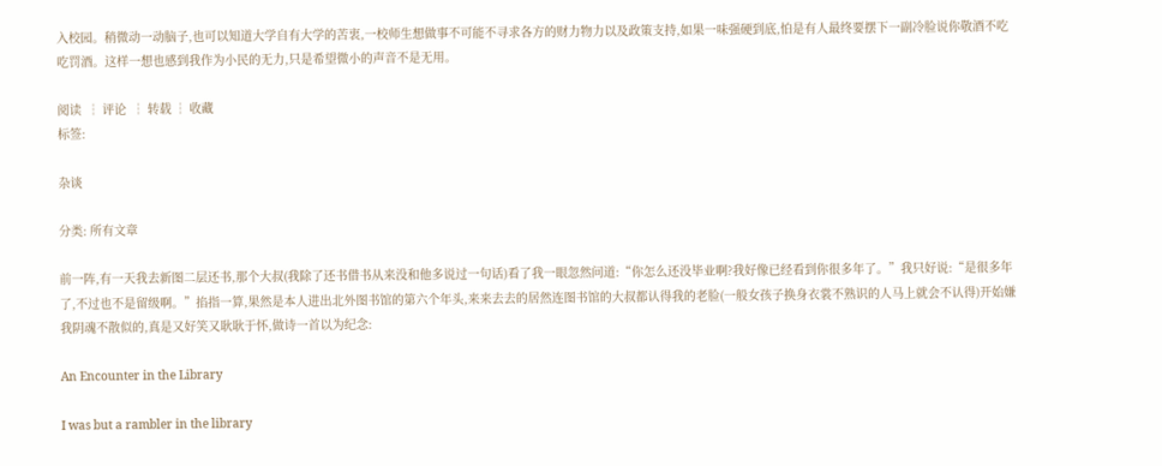入校园。稍微动一动脑子,也可以知道大学自有大学的苦衷,一校师生想做事不可能不寻求各方的财力物力以及政策支持,如果一味强硬到底,怕是有人最终要摆下一副冷脸说你敬酒不吃吃罚酒。这样一想也感到我作为小民的无力,只是希望微小的声音不是无用。

阅读  ┆ 评论  ┆ 转载 ┆ 收藏
标签:

杂谈

分类: 所有文章

前一阵,有一天我去新图二层还书,那个大叔(我除了还书借书从来没和他多说过一句话)看了我一眼忽然问道:“你怎么还没毕业啊?我好像已经看到你很多年了。”我只好说:“是很多年了,不过也不是留级啊。”掐指一算,果然是本人进出北外图书馆的第六个年头,来来去去的居然连图书馆的大叔都认得我的老脸(一般女孩子换身衣裳不熟识的人马上就会不认得)开始嫌我阴魂不散似的,真是又好笑又耿耿于怀,做诗一首以为纪念:

An Encounter in the Library

I was but a rambler in the library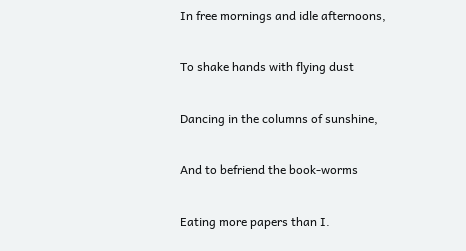In free mornings and idle afternoons,

To shake hands with flying dust

Dancing in the columns of sunshine,

And to befriend the book-worms

Eating more papers than I.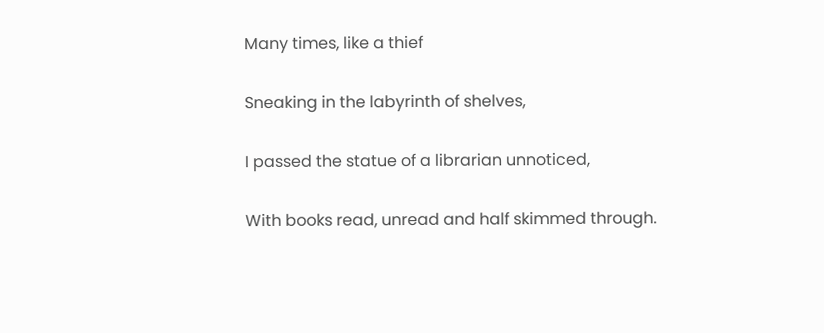Many times, like a thief

Sneaking in the labyrinth of shelves,

I passed the statue of a librarian unnoticed,

With books read, unread and half skimmed through.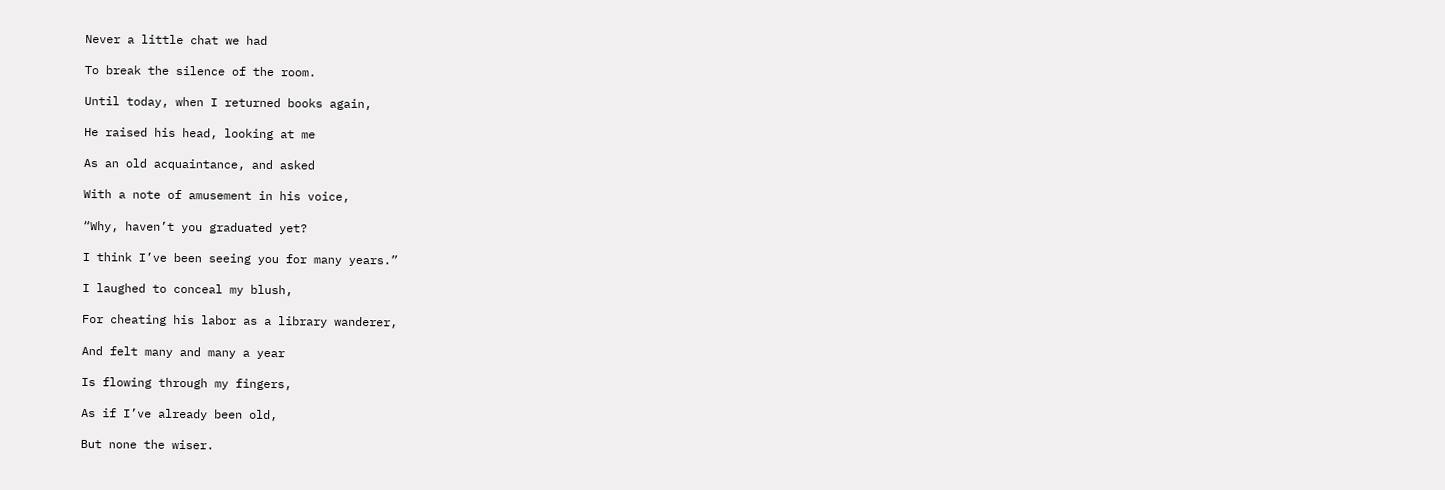Never a little chat we had

To break the silence of the room.

Until today, when I returned books again,

He raised his head, looking at me

As an old acquaintance, and asked

With a note of amusement in his voice,

“Why, haven’t you graduated yet?

I think I’ve been seeing you for many years.”

I laughed to conceal my blush,

For cheating his labor as a library wanderer,

And felt many and many a year

Is flowing through my fingers,

As if I’ve already been old,

But none the wiser.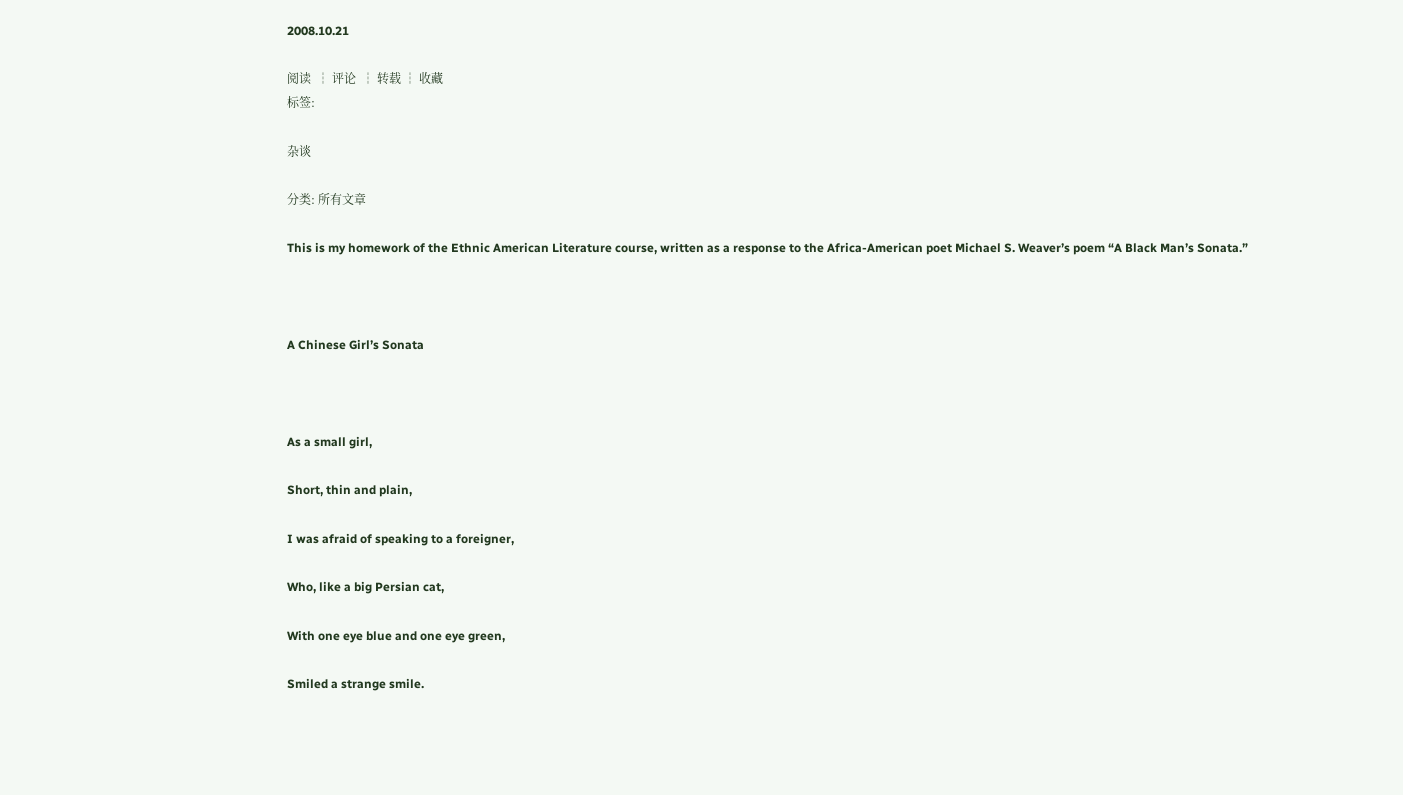2008.10.21

阅读  ┆ 评论  ┆ 转载 ┆ 收藏
标签:

杂谈

分类: 所有文章

This is my homework of the Ethnic American Literature course, written as a response to the Africa-American poet Michael S. Weaver’s poem “A Black Man’s Sonata.”



A Chinese Girl’s Sonata



As a small girl,

Short, thin and plain,

I was afraid of speaking to a foreigner,

Who, like a big Persian cat,

With one eye blue and one eye green,

Smiled a strange smile.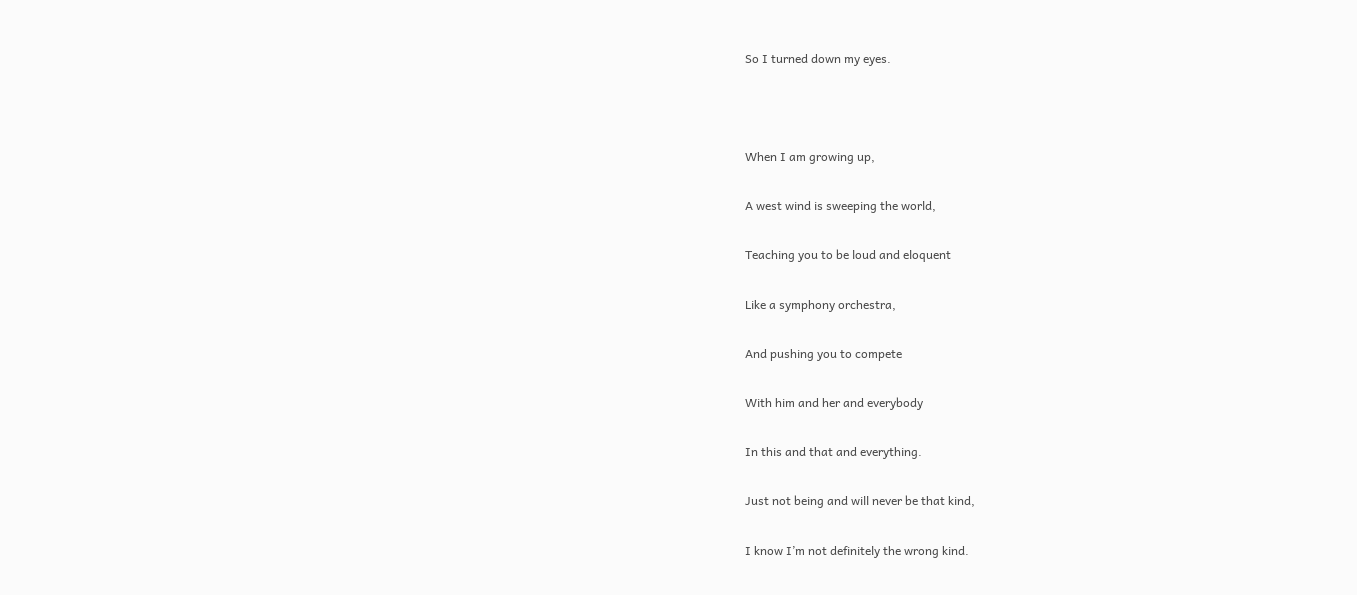So I turned down my eyes.



When I am growing up,

A west wind is sweeping the world,

Teaching you to be loud and eloquent

Like a symphony orchestra,

And pushing you to compete

With him and her and everybody

In this and that and everything.

Just not being and will never be that kind,

I know I’m not definitely the wrong kind.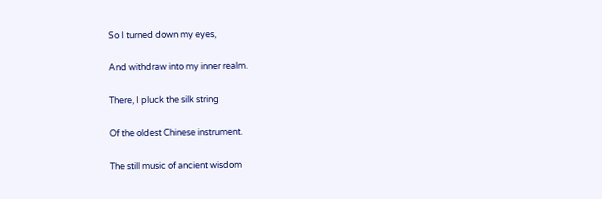So I turned down my eyes,

And withdraw into my inner realm.

There, I pluck the silk string

Of the oldest Chinese instrument.

The still music of ancient wisdom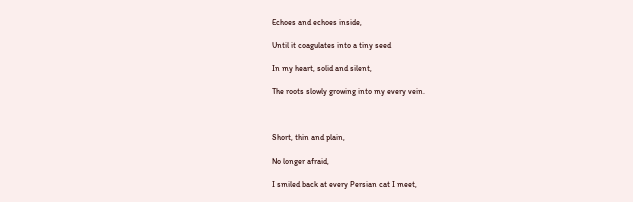Echoes and echoes inside,

Until it coagulates into a tiny seed

In my heart, solid and silent,

The roots slowly growing into my every vein.



Short, thin and plain,

No longer afraid,

I smiled back at every Persian cat I meet,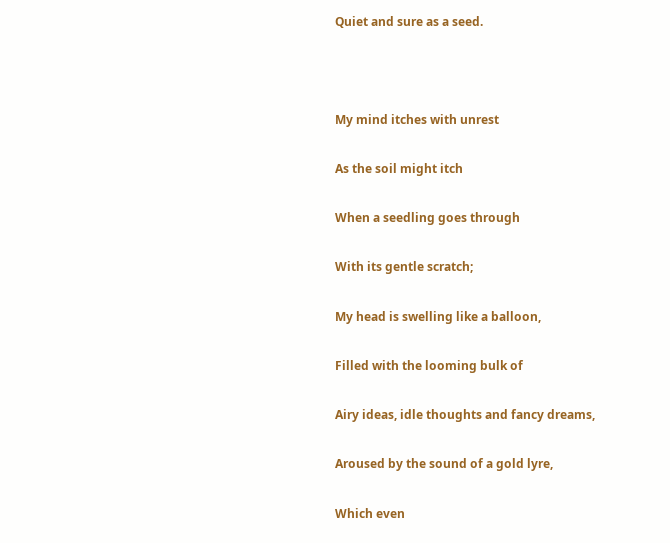Quiet and sure as a seed.



My mind itches with unrest

As the soil might itch

When a seedling goes through

With its gentle scratch;

My head is swelling like a balloon,

Filled with the looming bulk of

Airy ideas, idle thoughts and fancy dreams,

Aroused by the sound of a gold lyre,

Which even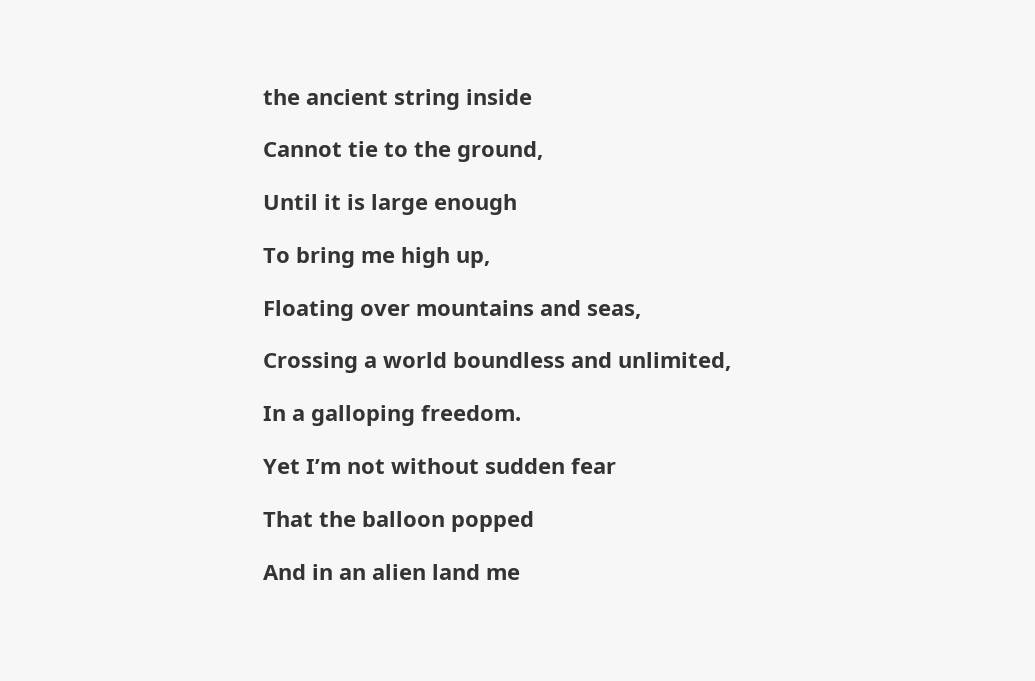the ancient string inside

Cannot tie to the ground,

Until it is large enough

To bring me high up,

Floating over mountains and seas,

Crossing a world boundless and unlimited,

In a galloping freedom.

Yet I’m not without sudden fear

That the balloon popped

And in an alien land me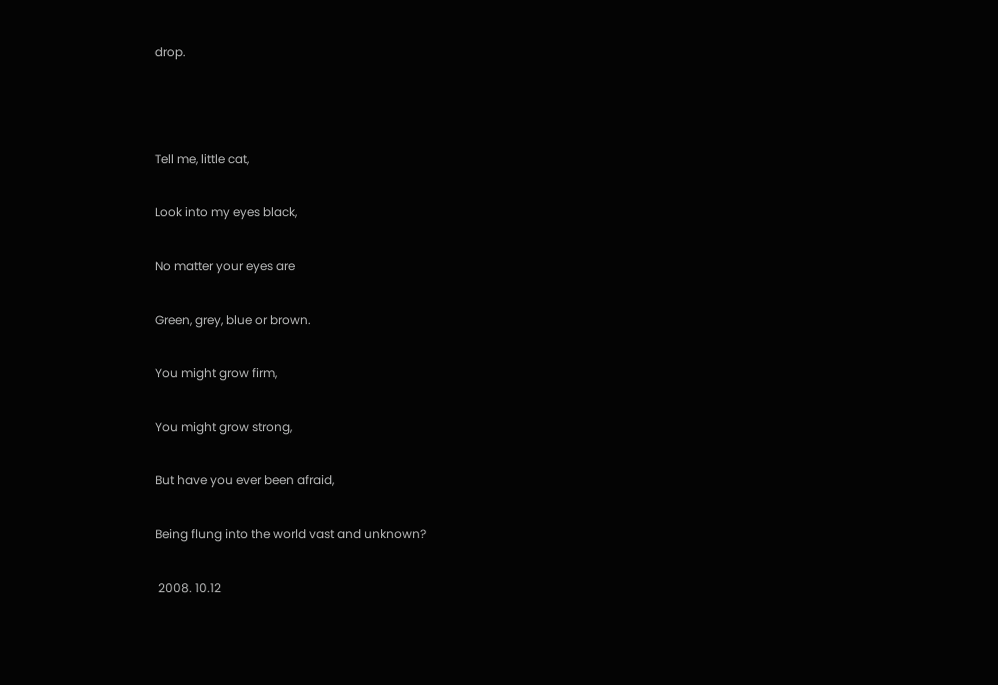drop.



Tell me, little cat,

Look into my eyes black,

No matter your eyes are

Green, grey, blue or brown.

You might grow firm,

You might grow strong,

But have you ever been afraid,

Being flung into the world vast and unknown?

 2008. 10.12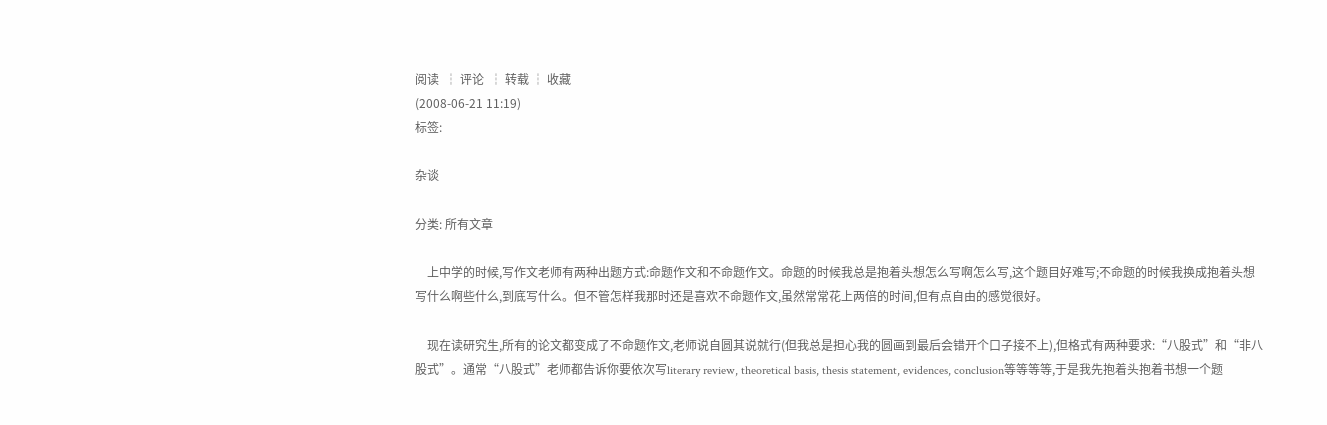阅读  ┆ 评论  ┆ 转载 ┆ 收藏
(2008-06-21 11:19)
标签:

杂谈

分类: 所有文章

    上中学的时候,写作文老师有两种出题方式:命题作文和不命题作文。命题的时候我总是抱着头想怎么写啊怎么写,这个题目好难写;不命题的时候我换成抱着头想写什么啊些什么,到底写什么。但不管怎样我那时还是喜欢不命题作文,虽然常常花上两倍的时间,但有点自由的感觉很好。

    现在读研究生,所有的论文都变成了不命题作文,老师说自圆其说就行(但我总是担心我的圆画到最后会错开个口子接不上),但格式有两种要求:“八股式”和“非八股式”。通常“八股式”老师都告诉你要依次写literary review, theoretical basis, thesis statement, evidences, conclusion等等等等,于是我先抱着头抱着书想一个题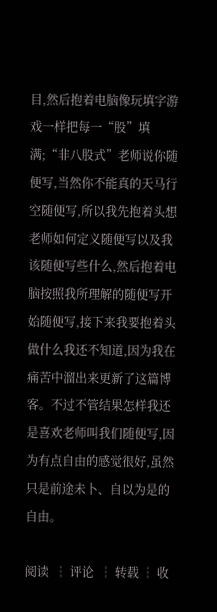目,然后抱着电脑像玩填字游戏一样把每一“股”填满;“非八股式”老师说你随便写,当然你不能真的天马行空随便写,所以我先抱着头想老师如何定义随便写以及我该随便写些什么,然后抱着电脑按照我所理解的随便写开始随便写,接下来我要抱着头做什么我还不知道,因为我在痛苦中溜出来更新了这篇博客。不过不管结果怎样我还是喜欢老师叫我们随便写,因为有点自由的感觉很好,虽然只是前途未卜、自以为是的自由。

阅读  ┆ 评论  ┆ 转载 ┆ 收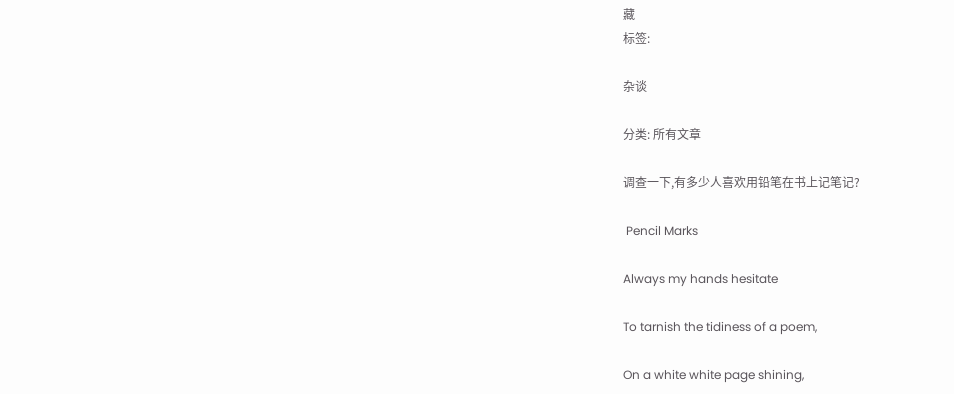藏
标签:

杂谈

分类: 所有文章

调查一下,有多少人喜欢用铅笔在书上记笔记?

 Pencil Marks

Always my hands hesitate

To tarnish the tidiness of a poem,

On a white white page shining,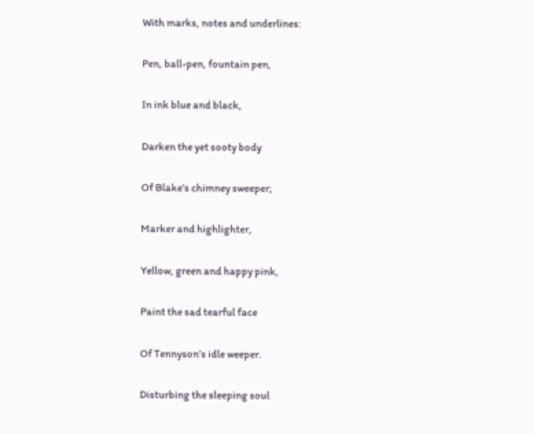With marks, notes and underlines:

Pen, ball-pen, fountain pen,

In ink blue and black,

Darken the yet sooty body

Of Blake’s chimney sweeper;

Marker and highlighter,

Yellow, green and happy pink,

Paint the sad tearful face

Of Tennyson’s idle weeper.

Disturbing the sleeping soul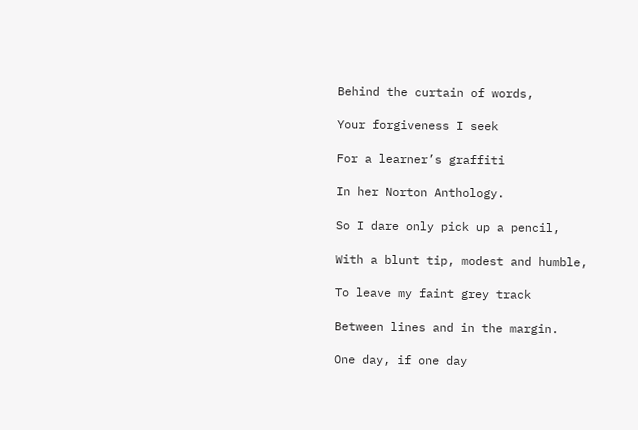Behind the curtain of words,

Your forgiveness I seek

For a learner’s graffiti

In her Norton Anthology.

So I dare only pick up a pencil,

With a blunt tip, modest and humble,

To leave my faint grey track

Between lines and in the margin.

One day, if one day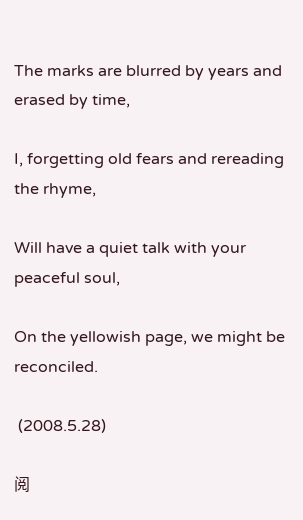The marks are blurred by years and erased by time,

I, forgetting old fears and rereading the rhyme,

Will have a quiet talk with your peaceful soul,

On the yellowish page, we might be reconciled.

 (2008.5.28)

阅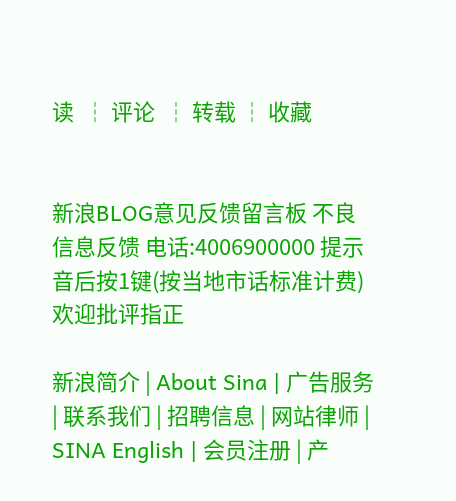读  ┆ 评论  ┆ 转载 ┆ 收藏


新浪BLOG意见反馈留言板 不良信息反馈 电话:4006900000 提示音后按1键(按当地市话标准计费) 欢迎批评指正

新浪简介 | About Sina | 广告服务 | 联系我们 | 招聘信息 | 网站律师 | SINA English | 会员注册 | 产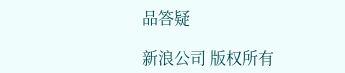品答疑

新浪公司 版权所有